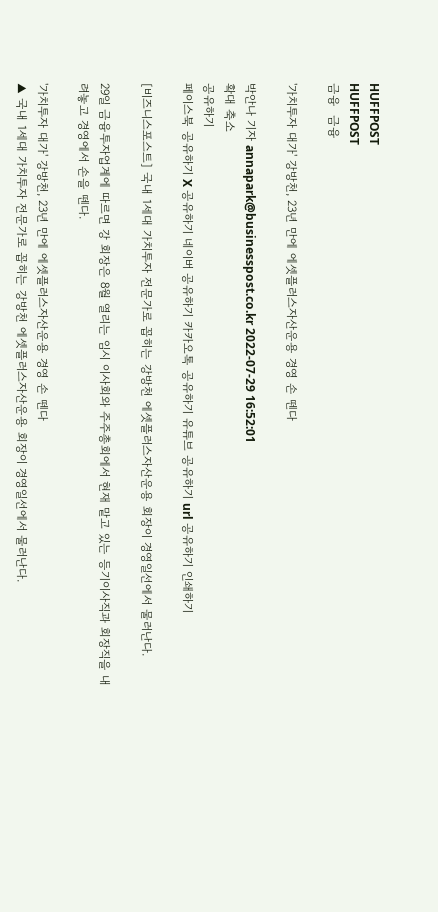HUFFPOST
HUFFPOST
금융  금융

'가치투자 대가' 강방천, 23년 만에 에셋플러스자산운용 경영 손 뗀다

박안나 기자 annapark@businesspost.co.kr 2022-07-29 16:52:01
확대 축소
공유하기
페이스북 공유하기 X 공유하기 네이버 공유하기 카카오톡 공유하기 유튜브 공유하기 url 공유하기 인쇄하기

[비즈니스포스트] 국내 1세대 가치투자 전문가로 꼽히는 강방천 에셋플러스자산운용 회장이 경영일선에서 물러난다.

29일 금융투자업계에 따르면 강 회장은 8월 열리는 임시 이사회와 주주총회에서 현재 맡고 있는 등기이사직과 회장직을 내려놓고 경영에서 손을 뗀다.

'가치투자 대가' 강방천, 23년 만에 에셋플러스자산운용 경영 손 뗀다
▲ 국내 1세대 가치투자 전문가로 꼽히는 강방천 에셋플러스자산운용 회장이 경영일선에서 물러난다.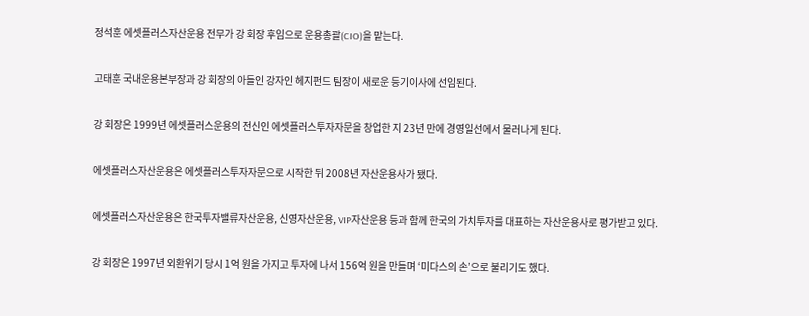정석훈 에셋플러스자산운용 전무가 강 회장 후임으로 운용총괄(CIO)을 맡는다.

고태훈 국내운용본부장과 강 회장의 아들인 강자인 헤지펀드 팀장이 새로운 등기이사에 선임된다.

강 회장은 1999년 에셋플러스운용의 전신인 에셋플러스투자자문을 창업한 지 23년 만에 경영일선에서 물러나게 된다.

에셋플러스자산운용은 에셋플러스투자자문으로 시작한 뒤 2008년 자산운용사가 됐다.

에셋플러스자산운용은 한국투자밸류자산운용, 신영자산운용, VIP자산운용 등과 함께 한국의 가치투자를 대표하는 자산운용사로 평가받고 있다.

강 회장은 1997년 외환위기 당시 1억 원을 가지고 투자에 나서 156억 원을 만들며 ‘미다스의 손’으로 불리기도 했다.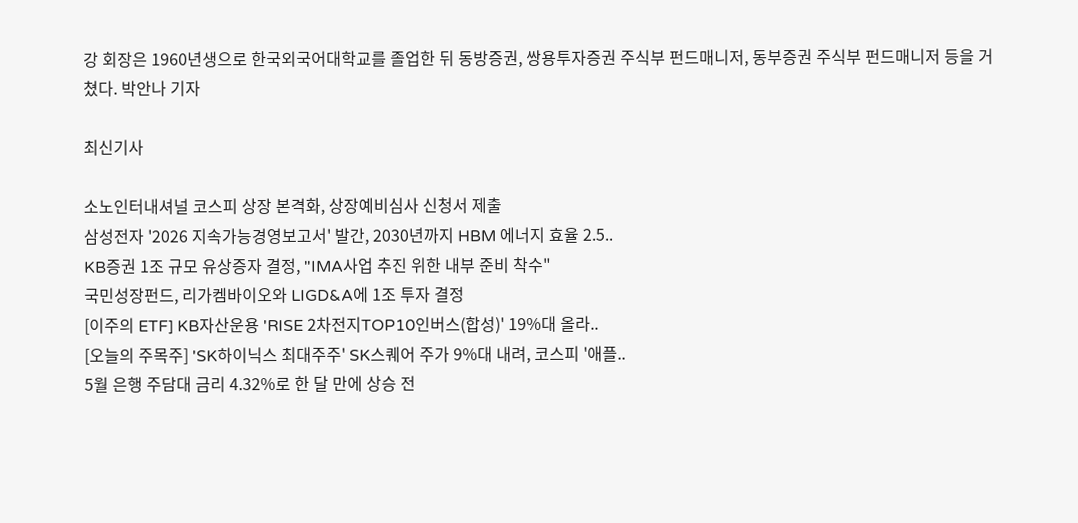강 회장은 1960년생으로 한국외국어대학교를 졸업한 뒤 동방증권, 쌍용투자증권 주식부 펀드매니저, 동부증권 주식부 펀드매니저 등을 거쳤다. 박안나 기자

최신기사

소노인터내셔널 코스피 상장 본격화, 상장예비심사 신청서 제출
삼성전자 '2026 지속가능경영보고서' 발간, 2030년까지 HBM 에너지 효율 2.5..
KB증권 1조 규모 유상증자 결정, "IMA사업 추진 위한 내부 준비 착수"
국민성장펀드, 리가켐바이오와 LIGD&A에 1조 투자 결정
[이주의 ETF] KB자산운용 'RISE 2차전지TOP10인버스(합성)' 19%대 올라..
[오늘의 주목주] 'SK하이닉스 최대주주' SK스퀘어 주가 9%대 내려, 코스피 '애플..
5월 은행 주담대 금리 4.32%로 한 달 만에 상승 전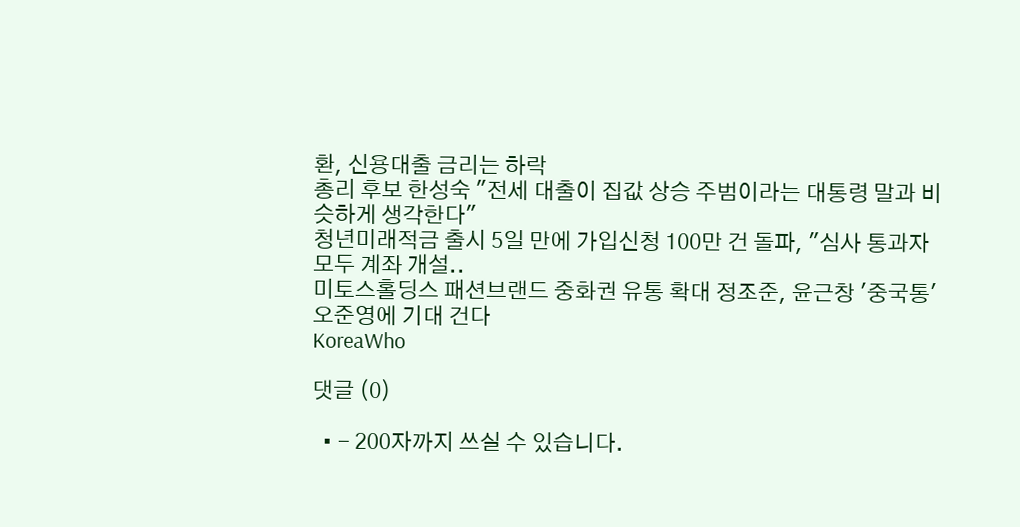환, 신용대출 금리는 하락
총리 후보 한성숙 "전세 대출이 집값 상승 주범이라는 대통령 말과 비슷하게 생각한다"
청년미래적금 출시 5일 만에 가입신청 100만 건 돌파, "심사 통과자 모두 계좌 개설..
미토스홀딩스 패션브랜드 중화권 유통 확대 정조준, 윤근창 '중국통' 오준영에 기대 건다
KoreaWho

댓글 (0)

  • - 200자까지 쓰실 수 있습니다.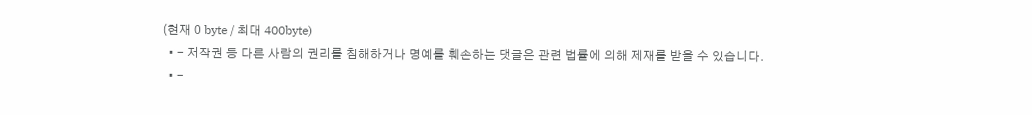(현재 0 byte / 최대 400byte)
  • - 저작권 등 다른 사람의 권리를 침해하거나 명예를 훼손하는 댓글은 관련 법률에 의해 제재를 받을 수 있습니다.
  • -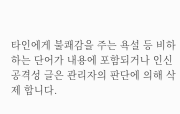타인에게 불쾌감을 주는 욕설 등 비하하는 단어가 내용에 포함되거나 인신공격성 글은 관리자의 판단에 의해 삭제 합니다.